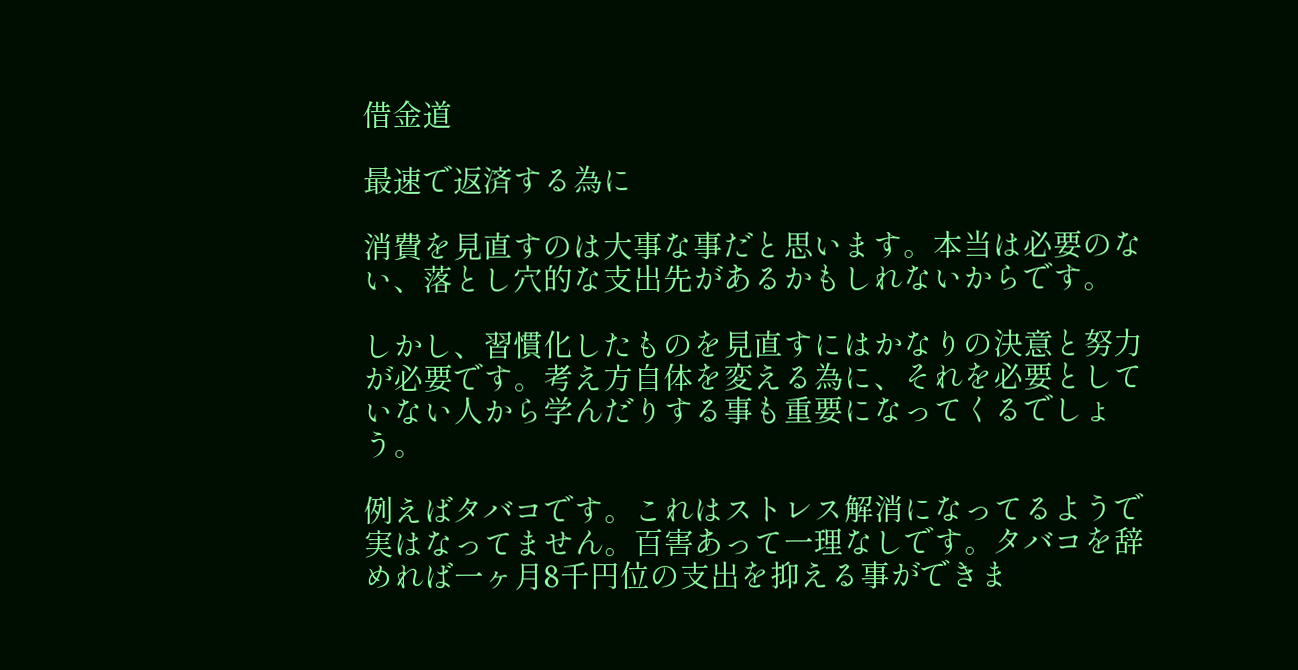借金道

最速で返済する為に

消費を見直すのは大事な事だと思います。本当は必要のない、落とし穴的な支出先があるかもしれないからです。

しかし、習慣化したものを見直すにはかなりの決意と努力が必要です。考え方自体を変える為に、それを必要としていない人から学んだりする事も重要になってくるでしょう。

例えばタバコです。これはストレス解消になってるようで実はなってません。百害あって一理なしです。タバコを辞めれば一ヶ月8千円位の支出を抑える事ができま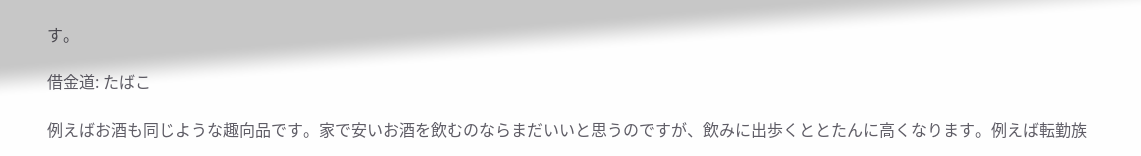す。

借金道: たばこ

例えばお酒も同じような趣向品です。家で安いお酒を飲むのならまだいいと思うのですが、飲みに出歩くととたんに高くなります。例えば転勤族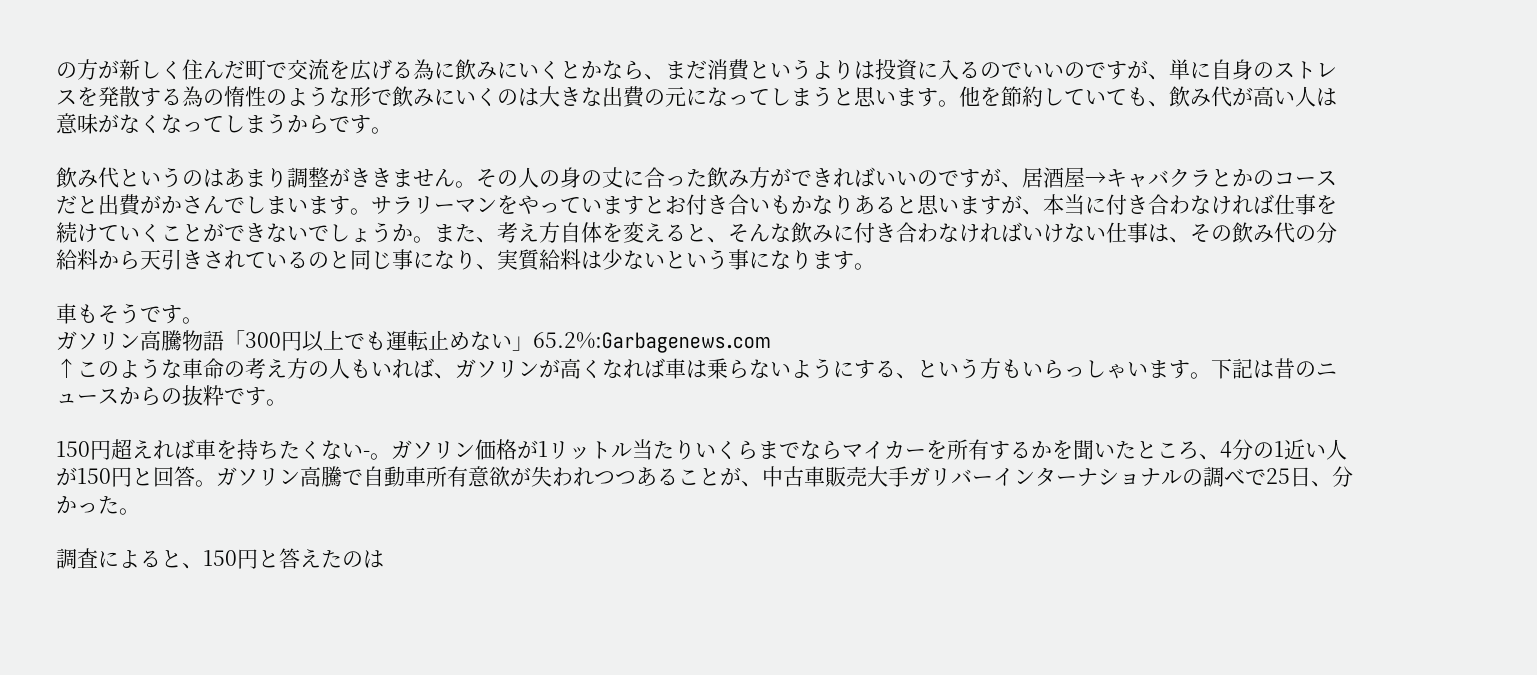の方が新しく住んだ町で交流を広げる為に飲みにいくとかなら、まだ消費というよりは投資に入るのでいいのですが、単に自身のストレスを発散する為の惰性のような形で飲みにいくのは大きな出費の元になってしまうと思います。他を節約していても、飲み代が高い人は意味がなくなってしまうからです。

飲み代というのはあまり調整がききません。その人の身の丈に合った飲み方ができればいいのですが、居酒屋→キャバクラとかのコースだと出費がかさんでしまいます。サラリーマンをやっていますとお付き合いもかなりあると思いますが、本当に付き合わなければ仕事を続けていくことができないでしょうか。また、考え方自体を変えると、そんな飲みに付き合わなければいけない仕事は、その飲み代の分給料から天引きされているのと同じ事になり、実質給料は少ないという事になります。

車もそうです。
ガソリン高騰物語「300円以上でも運転止めない」65.2%:Garbagenews.com
↑このような車命の考え方の人もいれば、ガソリンが高くなれば車は乗らないようにする、という方もいらっしゃいます。下記は昔のニュースからの抜粋です。

150円超えれば車を持ちたくない-。ガソリン価格が1リットル当たりいくらまでならマイカーを所有するかを聞いたところ、4分の1近い人が150円と回答。ガソリン高騰で自動車所有意欲が失われつつあることが、中古車販売大手ガリバーインターナショナルの調べで25日、分かった。

調査によると、150円と答えたのは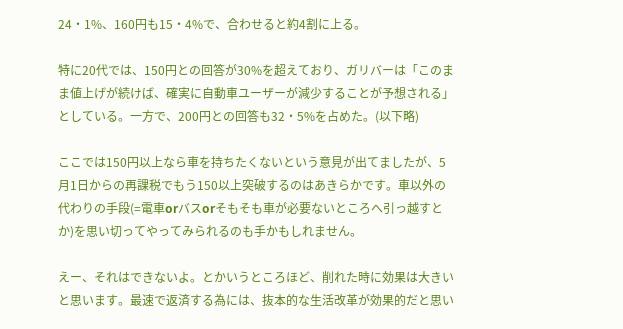24・1%、160円も15・4%で、合わせると約4割に上る。

特に20代では、150円との回答が30%を超えており、ガリバーは「このまま値上げが続けば、確実に自動車ユーザーが減少することが予想される」としている。一方で、200円との回答も32・5%を占めた。(以下略)

ここでは150円以上なら車を持ちたくないという意見が出てましたが、5月1日からの再課税でもう150以上突破するのはあきらかです。車以外の代わりの手段(=電車orバスorそもそも車が必要ないところへ引っ越すとか)を思い切ってやってみられるのも手かもしれません。

えー、それはできないよ。とかいうところほど、削れた時に効果は大きいと思います。最速で返済する為には、抜本的な生活改革が効果的だと思い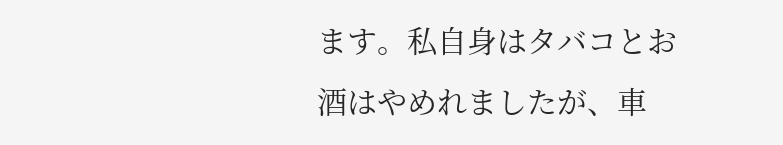ます。私自身はタバコとお酒はやめれましたが、車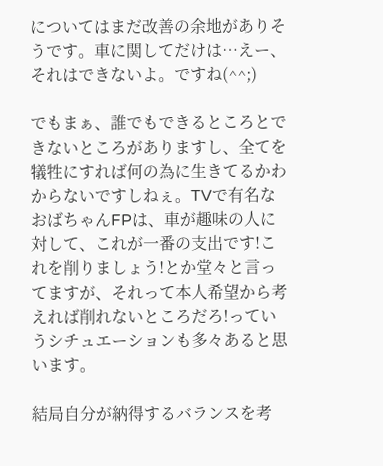についてはまだ改善の余地がありそうです。車に関してだけは…えー、それはできないよ。ですね(^^;)

でもまぁ、誰でもできるところとできないところがありますし、全てを犠牲にすれば何の為に生きてるかわからないですしねぇ。TVで有名なおばちゃんFPは、車が趣味の人に対して、これが一番の支出です!これを削りましょう!とか堂々と言ってますが、それって本人希望から考えれば削れないところだろ!っていうシチュエーションも多々あると思います。

結局自分が納得するバランスを考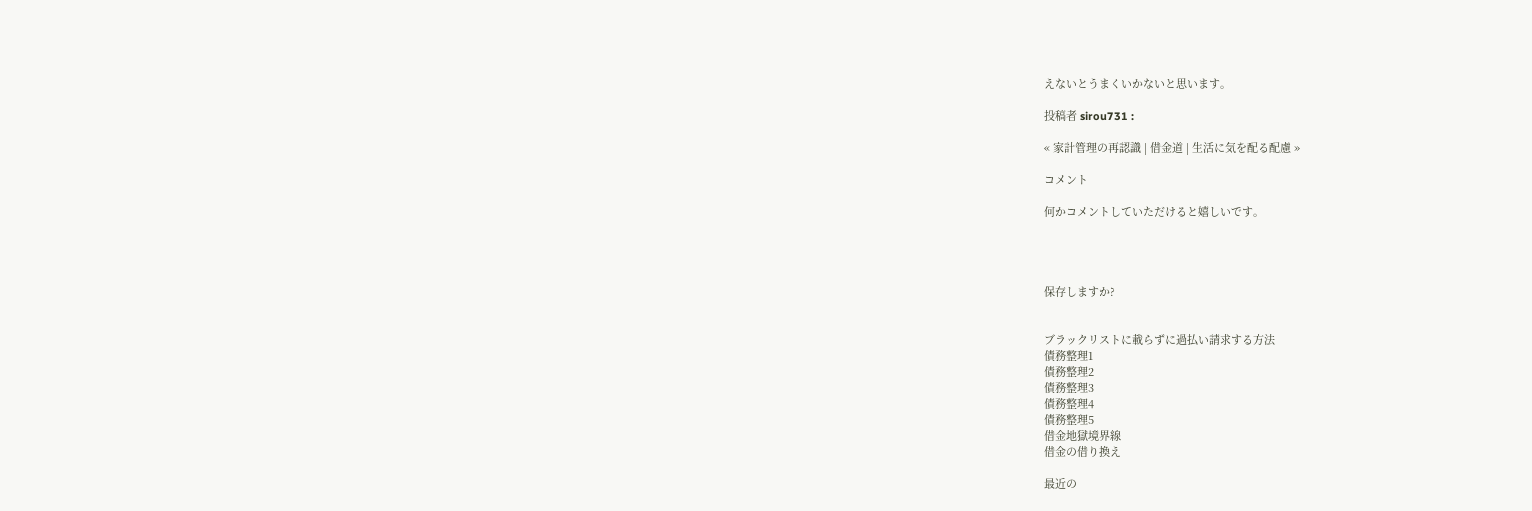えないとうまくいかないと思います。

投稿者 sirou731 :

« 家計管理の再認識 | 借金道 | 生活に気を配る配慮 »

コメント

何かコメントしていただけると嬉しいです。




保存しますか?


ブラックリストに載らずに過払い請求する方法
債務整理1
債務整理2
債務整理3
債務整理4
債務整理5
借金地獄境界線
借金の借り換え

最近の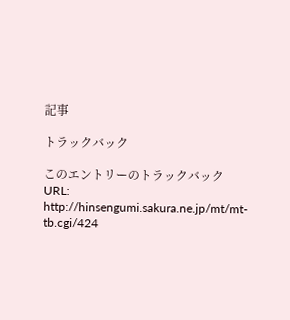記事

トラックバック

このエントリーのトラックバックURL:
http://hinsengumi.sakura.ne.jp/mt/mt-tb.cgi/424